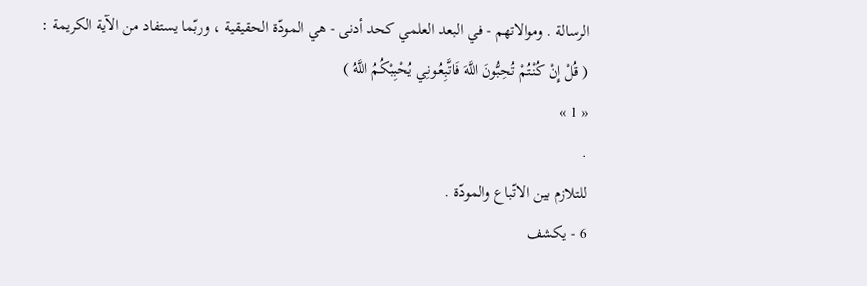الرسالة . وموالاتهم - في البعد العلمي كحد أدنى - هي المودّة الحقيقية ، وربّما يستفاد من الآية الكريمة :
( قُلْ إِنْ كُنْتُمْ تُحِبُّونَ اللَّهَ فَاتَّبِعُونِي يُحْبِبْكُمُ اللَّهُ )
« 1 »
.
للتلازم بين الاتّباع والمودّة .
6 - يكشف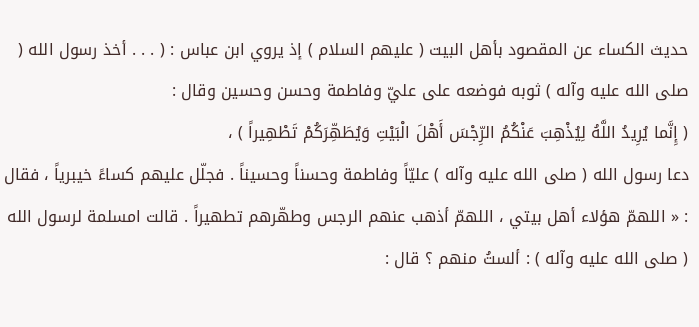حديث الكساء عن المقصود بأهل البيت ( عليهم السلام ) إذ يروي ابن عباس : ( . . . أخذ رسول الله ( صلى الله عليه وآله ) ثوبه فوضعه على عليّ وفاطمة وحسن وحسين وقال :
( إِنَّما يُرِيدُ اللَّهُ لِيُذْهِبَ عَنْكُمُ الرِّجْسَ أَهْلَ الْبَيْتِ وَيُطَهِّرَكُمْ تَطْهِيراً ) ،
دعا رسول الله ( صلى الله عليه وآله ) عليّاً وفاطمة وحسناً وحسيناً . فجلّل عليهم كساءً خيبرياً ، فقال : « اللهمّ هؤلاء أهل بيتي ، اللهمّ أذهب عنهم الرجس وطهّرهم تطهيراً . قالت امسلمة لرسول الله ( صلى الله عليه وآله ) : ألستُ منهم ؟ قال :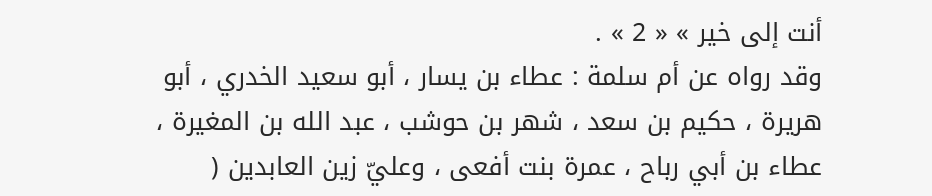أنت إلى خير » « 2 » .
وقد رواه عن أم سلمة : عطاء بن يسار ، أبو سعيد الخدري ، أبو هريرة ، حكيم بن سعد ، شهر بن حوشب ، عبد الله بن المغيرة ، عطاء بن أبي رباح ، عمرة بنت أفعى ، وعليّ زين العابدين (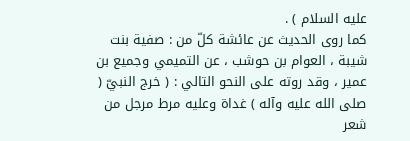عليه السلام ) .
كما روى الحديث عن عائشة كلّ من : صفية بنت شيبة ، العوام بن حوشب ، عن التميمي وجميع بن عمير ، وقد روته على النحو التالي : ( خرج النبيّ ( صلى الله عليه وآله ) غداة وعليه مرط مرجل من شعر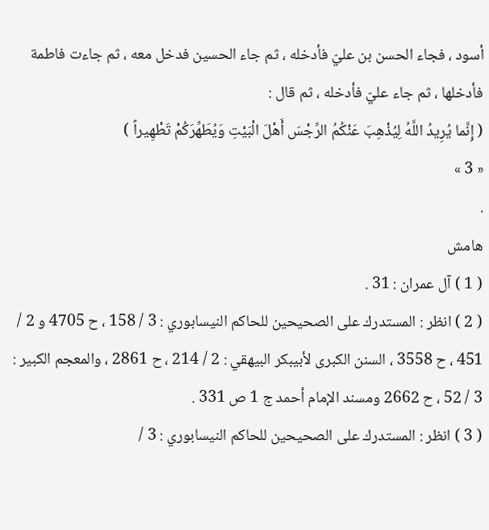أسود ، فجاء الحسن بن عليّ فأدخله ، ثم جاء الحسين فدخل معه ، ثم جاءت فاطمة فأدخلها ، ثم جاء عليّ فأدخله ، ثم قال :
( إِنَّما يُرِيدُ اللَّهُ لِيُذْهِبَ عَنْكُمُ الرِّجْسَ أَهْلَ الْبَيْتِ وَيُطَهِّرَكُمْ تَطْهِيراً )
« 3 »
.
هامش
( 1 ) آل عمران : 31 .
( 2 ) انظر : المستدرك على الصحيحين للحاكم النيسابوري : 3 / 158 ، ح 4705 و 2 / 451 ، ح 3558 ، السنن الكبرى لأبيبكر البيهقي : 2 / 214 ، ح 2861 ، والمعجم الكبير : 3 / 52 ، ح 2662 ومسند الإمام أحمد ج 1 ص 331 .
( 3 ) انظر : المستدرك على الصحيحين للحاكم النيسابوري : 3 /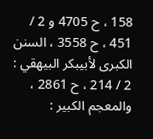158 ، ح 4705 و 2 / 451 ، ح 3558 ، السنن الكبرى لأبيبكر البيهقي : 2 / 214 ، ح 2861 ، والمعجم الكبير :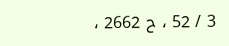3 / 52 ، ح 2662 ،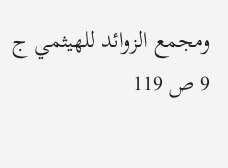ومجمع الزوائد للهيثمي ج 9 ص 119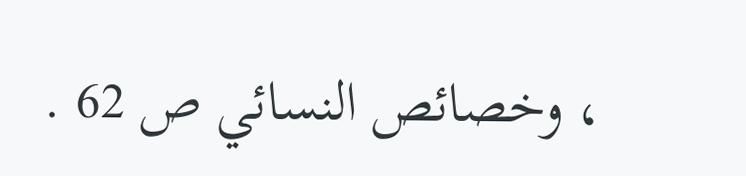، وخصائص النسائي ص 62 .